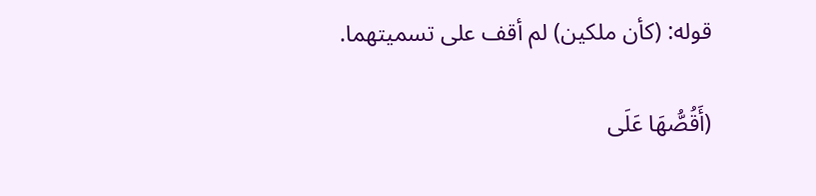قوله: (كأن ملكين) لم أقف على تسميتهما.

(أَقُصُّهَا عَلَى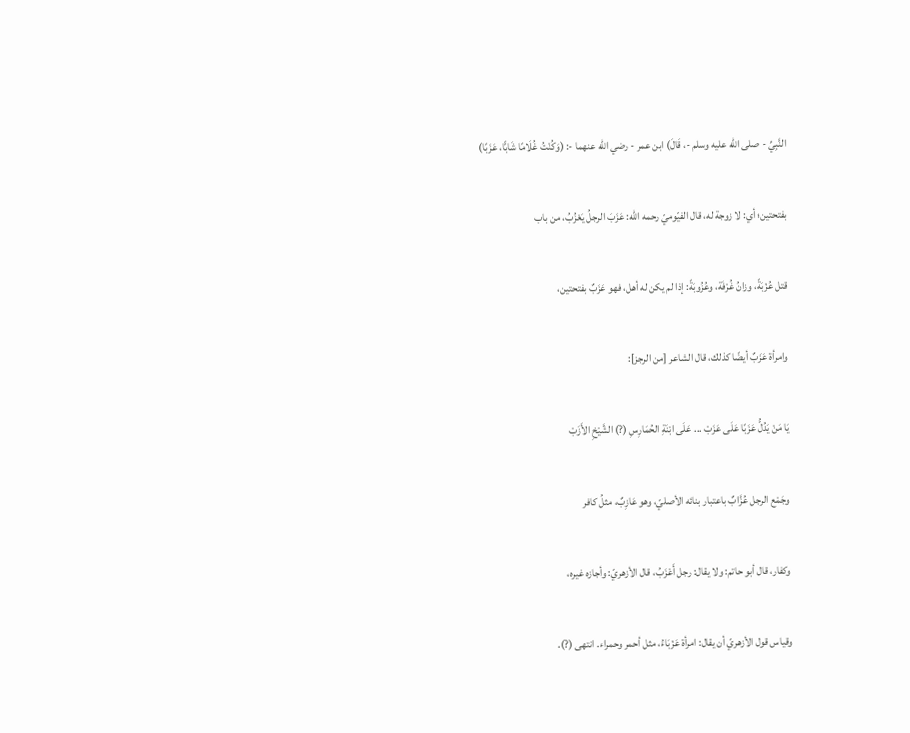النَّبِيِّ - صلى الله عليه وسلم -، قَالَ) ابن عمر - رضي الله عنهما -: (وَكُنْتُ غُلَامًا شَابًّا، عَزَبًا)

بفتحتين؛ أي: لا زوجة له، قال الفيّوميّ رحمه الله: عَزَبَ الرجلُ يَعْزُبُ، من باب

قتل عُزْبَةً، وزانُ غُرْفَة، وعُزُوبَةً: إذا لم يكن له أهل، فهو عَزَبٌ بفتحتين،

وامرأة عَزَبٌ أيضًا كذلك، قال الشاعر [من الرجز]:

يَا مَنْ يَدُلُّ عَزَبًا عَلَى عَزَبْ ... عَلَى ابْنَةِ الحُمَارِسِ (?) الشَّيْخِ الأَزَبْ

وجَمْع الرجل عُزَّابٌ باعتبار بنائه الأصليّ، وهو عَازِبٌ، مثلُ كافر

وكفار، قال أبو حاتم: ولا يقال: رجل أَعْزَبُ، قال الأزهريّ: وأجازه غيره،

وقياس قول الأزهريّ أن يقال: امرأة عَزْبَاءُ، مثل أحمر وحمراء. انتهى (?).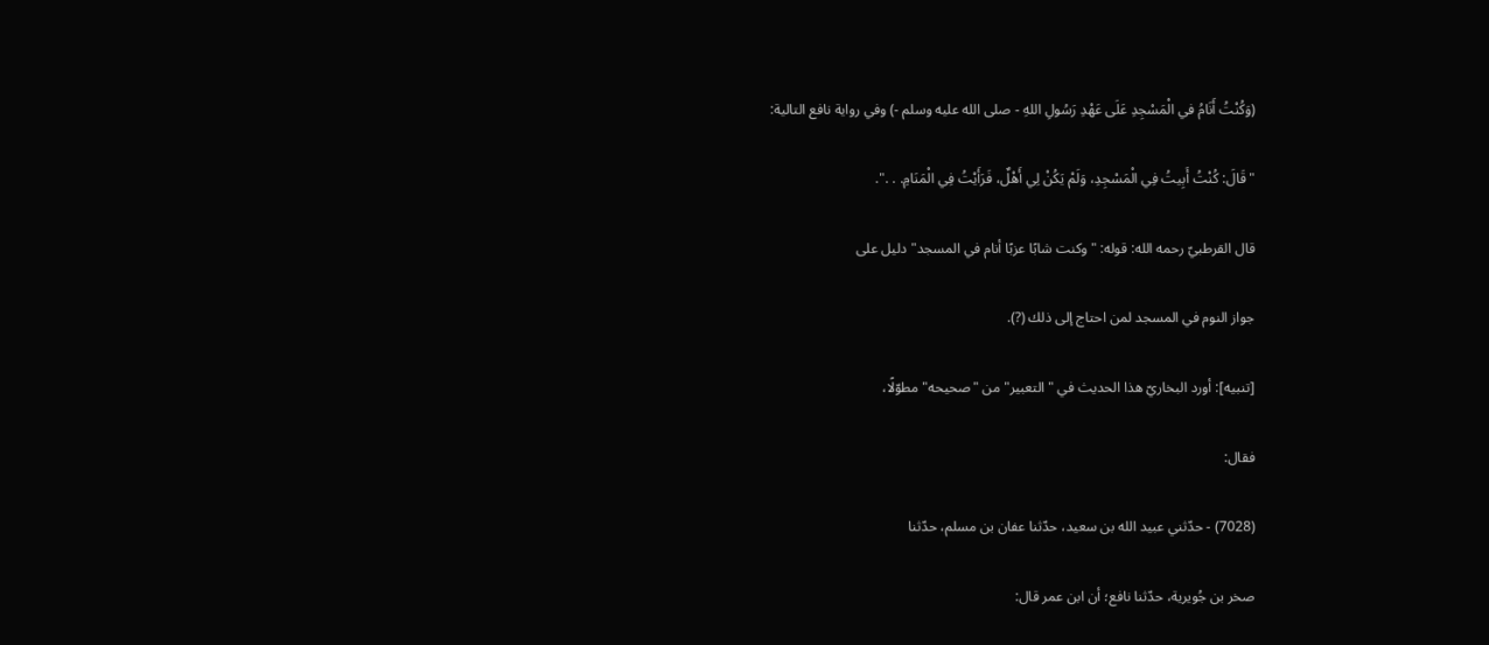(وَكُنْتُ أَنَامُ في الْمَسْجِدِ عَلَى عَهْدِ رَسُولِ اللهِ - صلى الله عليه وسلم -) وفي رواية نافع التالية:

"قَالَ: كُنْتُ أَبِيتُ فِي الْمَسْجِدِ، وَلَمْ يَكُنْ لِي أَهْلٌ، فَرَأَيْتُ فِي الْمَنَامِ. . .".

قال القرطبيّ رحمه الله: قوله: "وكنت شابًا عزبًا أنام في المسجد" دليل على

جواز النوم في المسجد لمن احتاج إلى ذلك (?).

[تنبيه]: أورد البخاريّ هذا الحديث في "التعبير" من "صحيحه" مطوّلًا،

فقال:

(7028) - حدّثني عبيد الله بن سعيد، حدّثنا عفان بن مسلم، حدّثنا

صخر بن جُويرية، حدّثنا نافع؛ أن ابن عمر قال: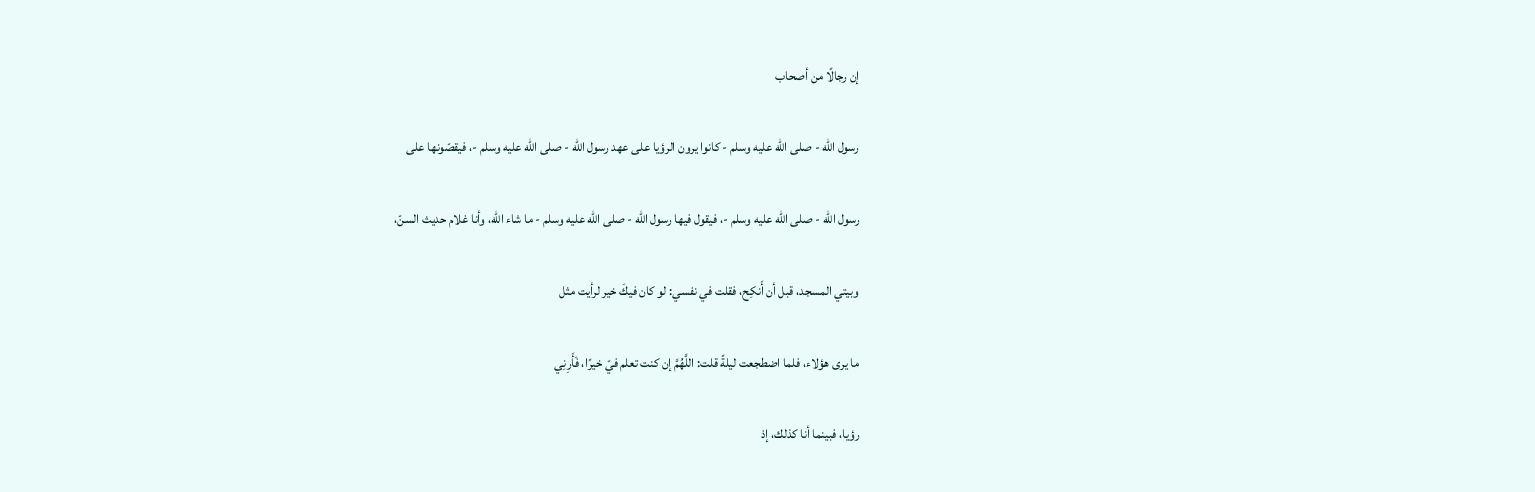إن رجالًا من أصحاب

رسول الله - صلى الله عليه وسلم - كانوا يرون الرؤيا على عهد رسول الله - صلى الله عليه وسلم -، فيقصّونها على

رسول الله - صلى الله عليه وسلم -، فيقول فيها رسول الله - صلى الله عليه وسلم - ما شاء الله، وأنا غلام حديث السنّ،

وبيتي المسجد، قبل أن أَنكِح، فقلت في نفسي: لو كان فيكَ خير لرأيت مثل

ما يرى هؤلاء، فلما اضطجعت ليلةً قلت: اللَّهُمَّ إن كنت تعلم فيّ خيرًا، فَأَرِنِي

رؤيا، فبينما أنا كذلك، إذ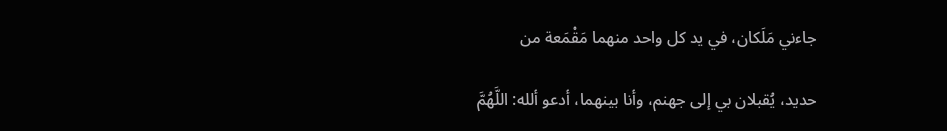جاءني مَلَكان، في يد كل واحد منهما مَقْمَعة من

حديد، يُقبلان بي إلى جهنم، وأنا بينهما، أدعو ألله: اللَّهُمَّ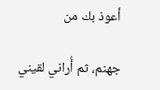أعوذ بك من

جهنم، ثم أُراني لقيني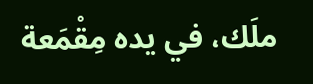ملَك، في يده مِقْمَعة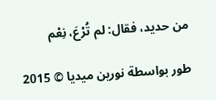من حديد، فقال: لم تُرْعَ، نِعْم

طور بواسطة نورين ميديا © 2015